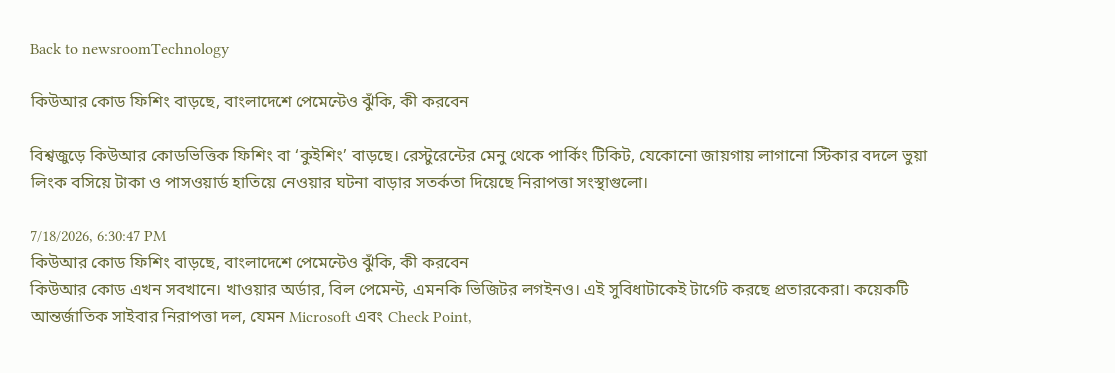Back to newsroomTechnology

কিউআর কোড ফিশিং বাড়ছে, বাংলাদেশে পেমেন্টেও ঝুঁকি, কী করবেন

বিশ্বজুড়ে কিউআর কোডভিত্তিক ফিশিং বা ‘কুইশিং’ বাড়ছে। রেস্টুরেন্টের মেনু থেকে পার্কিং টিকিট, যেকোনো জায়গায় লাগানো স্টিকার বদলে ভুয়া লিংক বসিয়ে টাকা ও পাসওয়ার্ড হাতিয়ে নেওয়ার ঘটনা বাড়ার সতর্কতা দিয়েছে নিরাপত্তা সংস্থাগুলো।

7/18/2026, 6:30:47 PM
কিউআর কোড ফিশিং বাড়ছে, বাংলাদেশে পেমেন্টেও ঝুঁকি, কী করবেন
কিউআর কোড এখন সবখানে। খাওয়ার অর্ডার, বিল পেমেন্ট, এমনকি ভিজিটর লগইনও। এই সুবিধাটাকেই টার্গেট করছে প্রতারকেরা। কয়েকটি আন্তর্জাতিক সাইবার নিরাপত্তা দল, যেমন Microsoft এবং Check Point,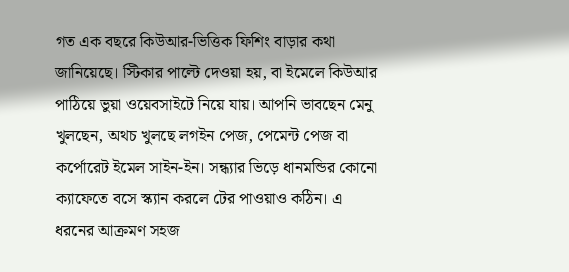গত এক বছরে কিউআর-ভিত্তিক ফিশিং বাড়ার কথা জানিয়েছে। স্টিকার পাল্টে দেওয়া হয়, বা ইমেলে কিউআর পাঠিয়ে ভুয়া ওয়েবসাইটে নিয়ে যায়। আপনি ভাবছেন মেনু খুলছেন, অথচ খুলছে লগইন পেজ, পেমেন্ট পেজ বা কর্পোরেট ইমেল সাইন-ইন। সন্ধ্যার ভিড়ে ধানমন্ডির কোনো ক্যাফেতে বসে স্ক্যান করলে টের পাওয়াও কঠিন। এ ধরনের আক্রমণ সহজ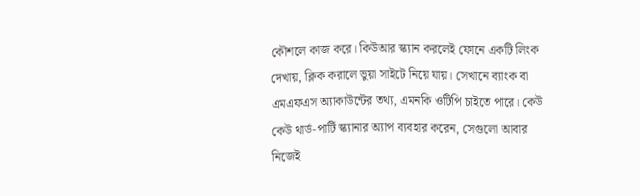কৌশলে কাজ করে। কিউআর স্ক্যান করলেই ফোনে একটি লিংক দেখায়, ক্লিক করালে ভুয়া সাইটে নিয়ে যায়। সেখানে ব্যাংক বা এমএফএস অ্যাকাউন্টের তথ্য, এমনকি ওটিপি চাইতে পারে। কেউ কেউ থার্ড-পার্টি স্ক্যানার অ্যাপ ব্যবহার করেন, সেগুলো আবার নিজেই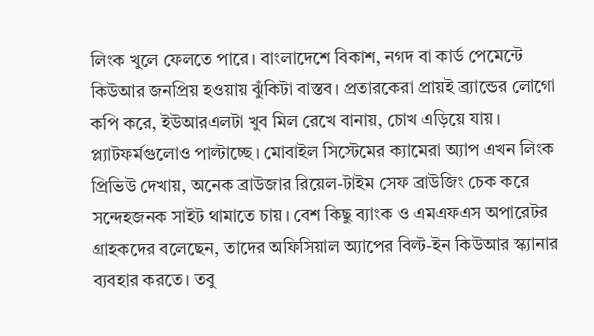লিংক খুলে ফেলতে পারে। বাংলাদেশে বিকাশ, নগদ বা কার্ড পেমেন্টে কিউআর জনপ্রিয় হওয়ায় ঝুঁকিটা বাস্তব। প্রতারকেরা প্রায়ই ব্র্যান্ডের লোগো কপি করে, ইউআরএলটা খুব মিল রেখে বানায়, চোখ এড়িয়ে যায়। প্ল্যাটফর্মগুলোও পাল্টাচ্ছে। মোবাইল সিস্টেমের ক্যামেরা অ্যাপ এখন লিংক প্রিভিউ দেখায়, অনেক ব্রাউজার রিয়েল-টাইম সেফ ব্রাউজিং চেক করে সন্দেহজনক সাইট থামাতে চায়। বেশ কিছু ব্যাংক ও এমএফএস অপারেটর গ্রাহকদের বলেছেন, তাদের অফিসিয়াল অ্যাপের বিল্ট-ইন কিউআর স্ক্যানার ব্যবহার করতে। তবু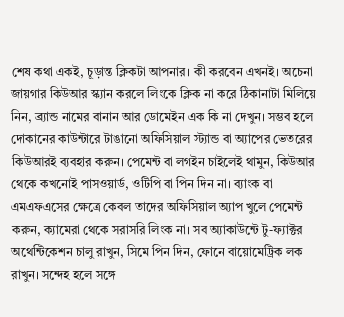শেষ কথা একই, চূড়ান্ত ক্লিকটা আপনার। কী করবেন এখনই। অচেনা জায়গার কিউআর স্ক্যান করলে লিংকে ক্লিক না করে ঠিকানাটা মিলিয়ে নিন, ব্র্যান্ড নামের বানান আর ডোমেইন এক কি না দেখুন। সম্ভব হলে দোকানের কাউন্টারে টাঙানো অফিসিয়াল স্ট্যান্ড বা অ্যাপের ভেতরের কিউআরই ব্যবহার করুন। পেমেন্ট বা লগইন চাইলেই থামুন, কিউআর থেকে কখনোই পাসওয়ার্ড, ওটিপি বা পিন দিন না। ব্যাংক বা এমএফএসের ক্ষেত্রে কেবল তাদের অফিসিয়াল অ্যাপ খুলে পেমেন্ট করুন, ক্যামেরা থেকে সরাসরি লিংক না। সব অ্যাকাউন্টে টু-ফ্যাক্টর অথেন্টিকেশন চালু রাখুন, সিমে পিন দিন, ফোনে বায়োমেট্রিক লক রাখুন। সন্দেহ হলে সঙ্গে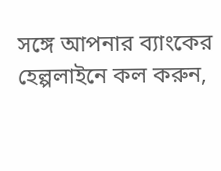সঙ্গে আপনার ব্যাংকের হেল্পলাইনে কল করুন,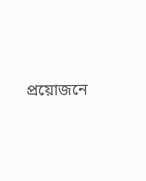প্রয়োজনে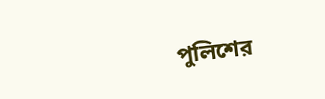পুলিশের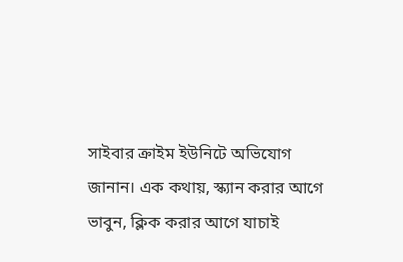সাইবার ক্রাইম ইউনিটে অভিযোগ জানান। এক কথায়, স্ক্যান করার আগে ভাবুন, ক্লিক করার আগে যাচাই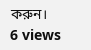করুন।
6 views